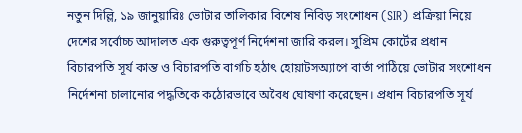নতুন দিল্লি, ১৯ জানুয়ারিঃ ভোটার তালিকার বিশেষ নিবিড় সংশোধন (SIR) প্রক্রিয়া নিয়ে দেশের সর্বোচ্চ আদালত এক গুরুত্বপূর্ণ নির্দেশনা জারি করল। সুপ্রিম কোর্টের প্রধান বিচারপতি সূর্য কান্ত ও বিচারপতি বাগচি হঠাৎ হোয়াটসঅ্যাপে বার্তা পাঠিয়ে ভোটার সংশোধন নির্দেশনা চালানোর পদ্ধতিকে কঠোরভাবে অবৈধ ঘোষণা করেছেন। প্রধান বিচারপতি সূর্য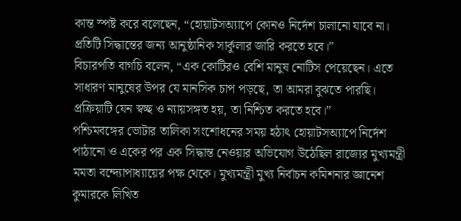কান্ত স্পষ্ট করে বলেছেন, “হোয়াটসঅ্যাপে কোনও নির্দেশ চালানো যাবে না। প্রতিটি সিদ্ধান্তের জন্য আনুষ্ঠানিক সার্কুলার জারি করতে হবে।”
বিচারপতি বাগচি বলেন, “এক কোটিরও বেশি মানুষ নোটিস পেয়েছেন। এতে সাধারণ মানুষের উপর যে মানসিক চাপ পড়ছে, তা আমরা বুঝতে পারছি। প্রক্রিয়াটি যেন স্বচ্ছ ও ন্যায়সঙ্গত হয়, তা নিশ্চিত করতে হবে।”
পশ্চিমবঙ্গের ভোটার তালিকা সংশোধনের সময় হঠাৎ হোয়াটসঅ্যাপে নির্দেশ পাঠানো ও একের পর এক সিদ্ধান্ত নেওয়ার অভিযোগ উঠেছিল রাজ্যের মুখ্যমন্ত্রী মমতা বন্দ্যোপাধ্যায়ের পক্ষ থেকে। মুখ্যমন্ত্রী মুখ্য নির্বাচন কমিশনার জ্ঞানেশ কুমারকে লিখিত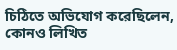চিঠিতে অভিযোগ করেছিলেন, কোনও লিখিত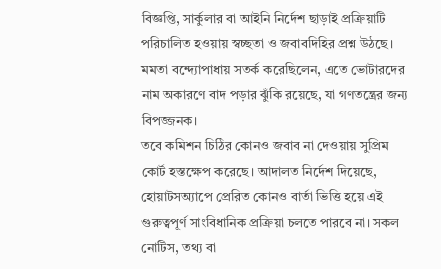বিজ্ঞপ্তি, সার্কুলার বা আইনি নির্দেশ ছাড়াই প্রক্রিয়াটি পরিচালিত হওয়ায় স্বচ্ছতা ও জবাবদিহির প্রশ্ন উঠছে। মমতা বন্দ্যোপাধায় সতর্ক করেছিলেন, এতে ভোটারদের নাম অকারণে বাদ পড়ার ঝুঁকি রয়েছে, যা গণতন্ত্রের জন্য বিপজ্জনক।
তবে কমিশন চিঠির কোনও জবাব না দেওয়ায় সুপ্রিম কোর্ট হস্তক্ষেপ করেছে। আদালত নির্দেশ দিয়েছে, হোয়াটসঅ্যাপে প্রেরিত কোনও বার্তা ভিত্তি হয়ে এই গুরুত্বপূর্ণ সাংবিধানিক প্রক্রিয়া চলতে পারবে না। সকল নোটিস, তথ্য বা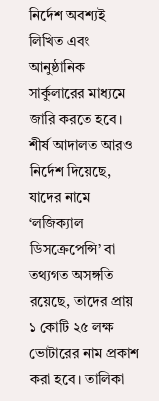নির্দেশ অবশ্যই লিখিত এবং আনুষ্ঠানিক সার্কুলারের মাধ্যমে জারি করতে হবে।
শীর্ষ আদালত আরও নির্দেশ দিয়েছে, যাদের নামে ‘লজিক্যাল ডিসক্রেপেন্সি’ বা তথ্যগত অসঙ্গতি রয়েছে, তাদের প্রায় ১ কোটি ২৫ লক্ষ ভোটারের নাম প্রকাশ করা হবে। তালিকা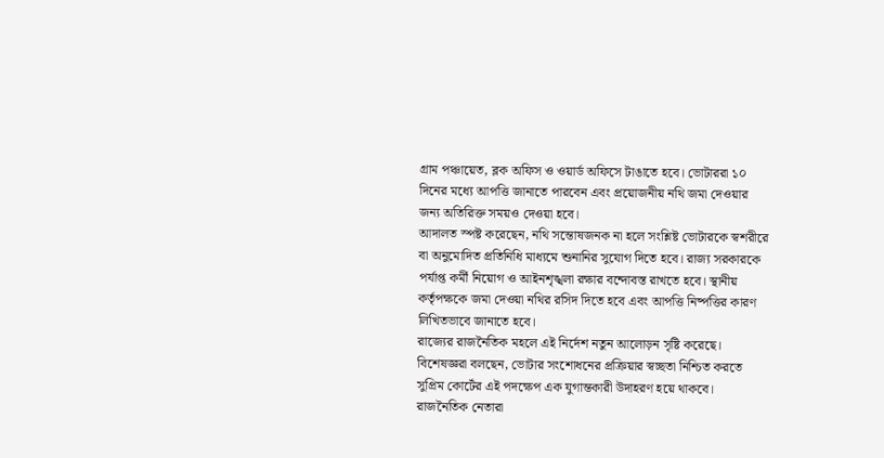গ্রাম পঞ্চায়েত, ব্লক অফিস ও ওয়ার্ড অফিসে টাঙাতে হবে। ভোটাররা ১০ দিনের মধ্যে আপত্তি জানাতে পারবেন এবং প্রয়োজনীয় নথি জমা দেওয়ার জন্য অতিরিক্ত সময়ও দেওয়া হবে।
আদালত স্পষ্ট করেছেন, নথি সন্তোষজনক না হলে সংশ্লিষ্ট ভোটারকে স্বশরীরে বা অনুমোদিত প্রতিনিধি মাধ্যমে শুনানির সুযোগ দিতে হবে। রাজ্য সরকারকে পর্যাপ্ত কর্মী নিয়োগ ও আইনশৃঙ্খলা রক্ষার বন্দোবস্ত রাখতে হবে। স্থানীয় কর্তৃপক্ষকে জমা দেওয়া নথির রসিদ দিতে হবে এবং আপত্তি নিষ্পত্তির কারণ লিখিতভাবে জানাতে হবে।
রাজ্যের রাজনৈতিক মহলে এই নির্দেশ নতুন আলোড়ন সৃষ্টি করেছে। বিশেষজ্ঞরা বলছেন, ভোটার সংশোধনের প্রক্রিয়ার স্বচ্ছতা নিশ্চিত করতে সুপ্রিম কোর্টের এই পদক্ষেপ এক যুগান্তকারী উদাহরণ হয়ে থাকবে। রাজনৈতিক নেতারা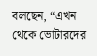বলছেন, “এখন থেকে ভোটারদের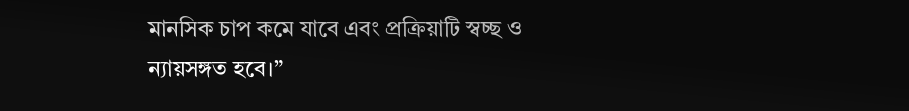মানসিক চাপ কমে যাবে এবং প্রক্রিয়াটি স্বচ্ছ ও ন্যায়সঙ্গত হবে।”